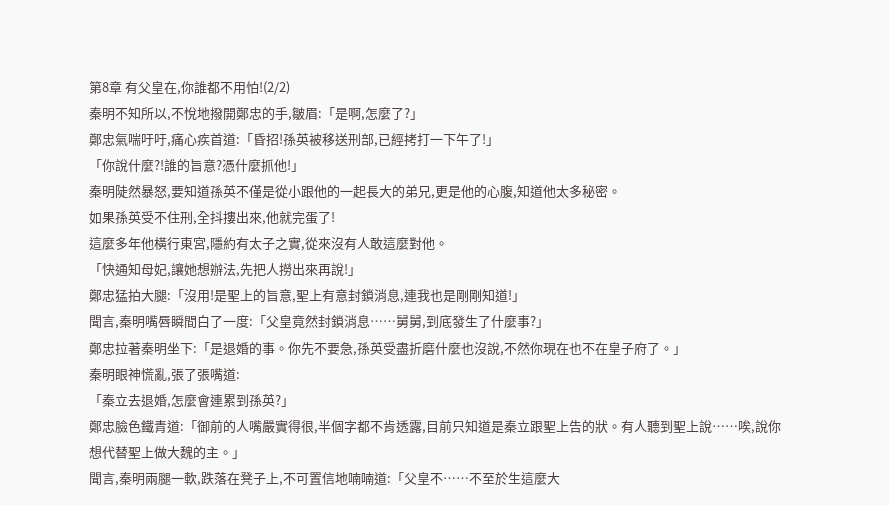第8章 有父皇在,你誰都不用怕!(2/2)
秦明不知所以,不悅地撥開鄭忠的手,皺眉:「是啊,怎麼了?」
鄭忠氣喘吁吁,痛心疾首道:「昏招!孫英被移送刑部,已經拷打一下午了!」
「你說什麼?!誰的旨意?憑什麼抓他!」
秦明陡然暴怒,要知道孫英不僅是從小跟他的一起長大的弟兄,更是他的心腹,知道他太多秘密。
如果孫英受不住刑,全抖摟出來,他就完蛋了!
這麼多年他橫行東宮,隱約有太子之實,從來沒有人敢這麼對他。
「快通知母妃,讓她想辦法,先把人撈出來再說!」
鄭忠猛拍大腿:「沒用!是聖上的旨意,聖上有意封鎖消息,連我也是剛剛知道!」
聞言,秦明嘴唇瞬間白了一度:「父皇竟然封鎖消息……舅舅,到底發生了什麼事?」
鄭忠拉著秦明坐下:「是退婚的事。你先不要急,孫英受盡折磨什麼也沒說,不然你現在也不在皇子府了。」
秦明眼神慌亂,張了張嘴道:
「秦立去退婚,怎麼會連累到孫英?」
鄭忠臉色鐵青道:「御前的人嘴嚴實得很,半個字都不肯透露,目前只知道是秦立跟聖上告的狀。有人聽到聖上說……唉,說你想代替聖上做大魏的主。」
聞言,秦明兩腿一軟,跌落在凳子上,不可置信地喃喃道:「父皇不……不至於生這麼大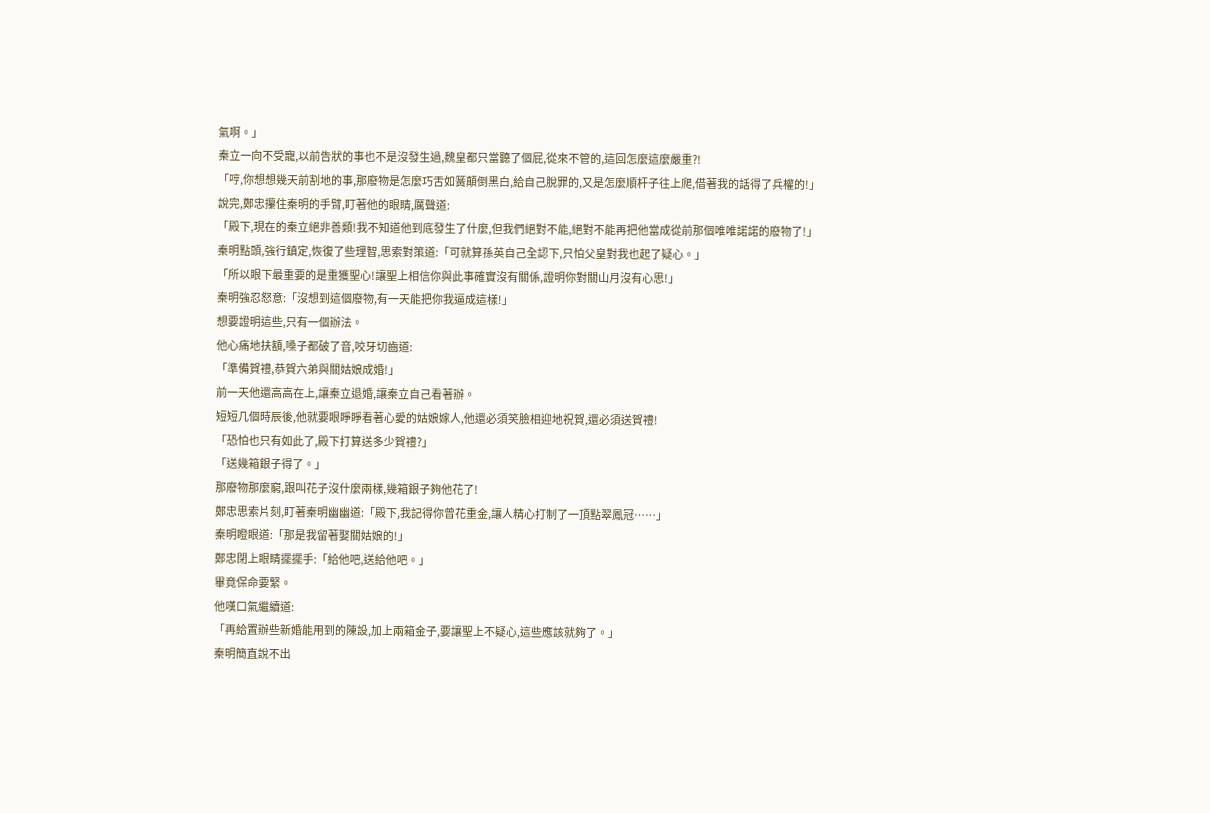氣啊。」
秦立一向不受寵,以前告狀的事也不是沒發生過,魏皇都只當聽了個屁,從來不管的,這回怎麼這麼嚴重?!
「哼,你想想幾天前割地的事,那廢物是怎麼巧舌如簧顛倒黑白,給自己脫罪的,又是怎麼順杆子往上爬,借著我的話得了兵權的!」
說完,鄭忠攥住秦明的手臂,盯著他的眼睛,厲聲道:
「殿下,現在的秦立絕非善類!我不知道他到底發生了什麼,但我們絕對不能,絕對不能再把他當成從前那個唯唯諾諾的廢物了!」
秦明點頭,強行鎮定,恢復了些理智,思索對策道:「可就算孫英自己全認下,只怕父皇對我也起了疑心。」
「所以眼下最重要的是重獲聖心!讓聖上相信你與此事確實沒有關係,證明你對關山月沒有心思!」
秦明強忍怒意:「沒想到這個廢物,有一天能把你我逼成這樣!」
想要證明這些,只有一個辦法。
他心痛地扶額,嗓子都破了音,咬牙切齒道:
「準備賀禮,恭賀六弟與關姑娘成婚!」
前一天他還高高在上,讓秦立退婚,讓秦立自己看著辦。
短短几個時辰後,他就要眼睜睜看著心愛的姑娘嫁人,他還必須笑臉相迎地祝賀,還必須送賀禮!
「恐怕也只有如此了,殿下打算送多少賀禮?」
「送幾箱銀子得了。」
那廢物那麼窮,跟叫花子沒什麼兩樣,幾箱銀子夠他花了!
鄭忠思索片刻,盯著秦明幽幽道:「殿下,我記得你曾花重金,讓人精心打制了一頂點翠鳳冠……」
秦明瞪眼道:「那是我留著娶關姑娘的!」
鄭忠閉上眼睛擺擺手:「給他吧,送給他吧。」
畢竟保命要緊。
他嘆口氣繼續道:
「再給置辦些新婚能用到的陳設,加上兩箱金子,要讓聖上不疑心,這些應該就夠了。」
秦明簡直說不出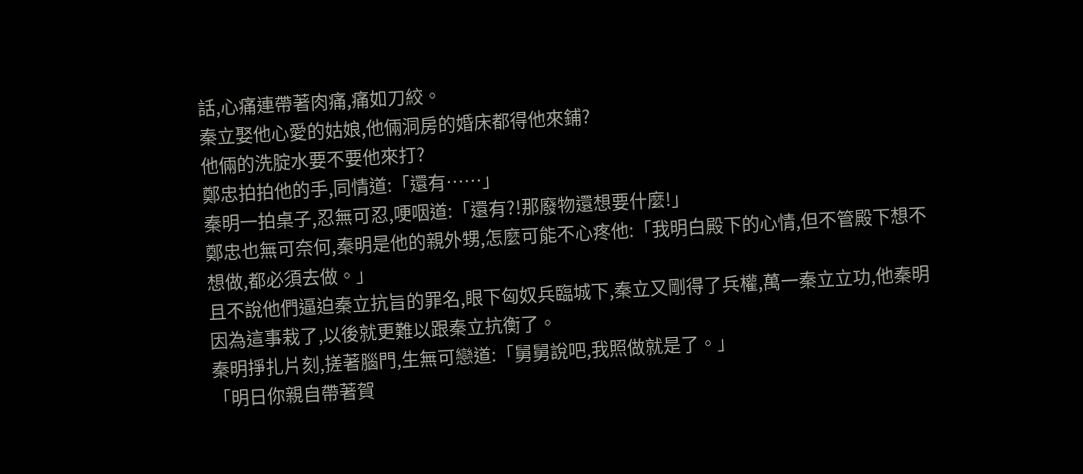話,心痛連帶著肉痛,痛如刀絞。
秦立娶他心愛的姑娘,他倆洞房的婚床都得他來鋪?
他倆的洗腚水要不要他來打?
鄭忠拍拍他的手,同情道:「還有……」
秦明一拍桌子,忍無可忍,哽咽道:「還有?!那廢物還想要什麼!」
鄭忠也無可奈何,秦明是他的親外甥,怎麼可能不心疼他:「我明白殿下的心情,但不管殿下想不想做,都必須去做。」
且不說他們逼迫秦立抗旨的罪名,眼下匈奴兵臨城下,秦立又剛得了兵權,萬一秦立立功,他秦明因為這事栽了,以後就更難以跟秦立抗衡了。
秦明掙扎片刻,搓著腦門,生無可戀道:「舅舅說吧,我照做就是了。」
「明日你親自帶著賀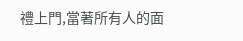禮上門,當著所有人的面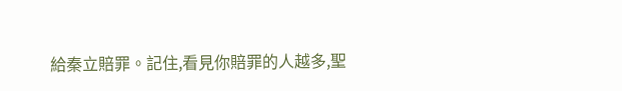給秦立賠罪。記住,看見你賠罪的人越多,聖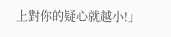上對你的疑心就越小!」